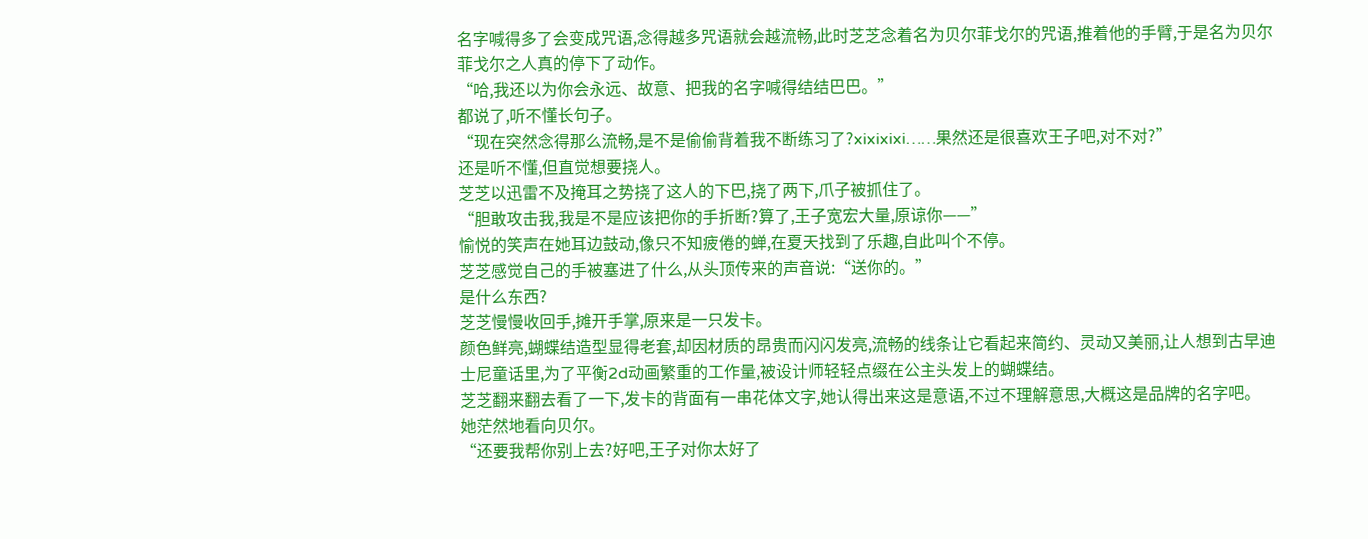名字喊得多了会变成咒语,念得越多咒语就会越流畅,此时芝芝念着名为贝尔菲戈尔的咒语,推着他的手臂,于是名为贝尔菲戈尔之人真的停下了动作。
“哈,我还以为你会永远、故意、把我的名字喊得结结巴巴。”
都说了,听不懂长句子。
“现在突然念得那么流畅,是不是偷偷背着我不断练习了?xixixixi……果然还是很喜欢王子吧,对不对?”
还是听不懂,但直觉想要挠人。
芝芝以迅雷不及掩耳之势挠了这人的下巴,挠了两下,爪子被抓住了。
“胆敢攻击我,我是不是应该把你的手折断?算了,王子宽宏大量,原谅你——”
愉悦的笑声在她耳边鼓动,像只不知疲倦的蝉,在夏天找到了乐趣,自此叫个不停。
芝芝感觉自己的手被塞进了什么,从头顶传来的声音说:“送你的。”
是什么东西?
芝芝慢慢收回手,摊开手掌,原来是一只发卡。
颜色鲜亮,蝴蝶结造型显得老套,却因材质的昂贵而闪闪发亮,流畅的线条让它看起来简约、灵动又美丽,让人想到古早迪士尼童话里,为了平衡2d动画繁重的工作量,被设计师轻轻点缀在公主头发上的蝴蝶结。
芝芝翻来翻去看了一下,发卡的背面有一串花体文字,她认得出来这是意语,不过不理解意思,大概这是品牌的名字吧。
她茫然地看向贝尔。
“还要我帮你别上去?好吧,王子对你太好了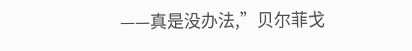——真是没办法,”贝尔菲戈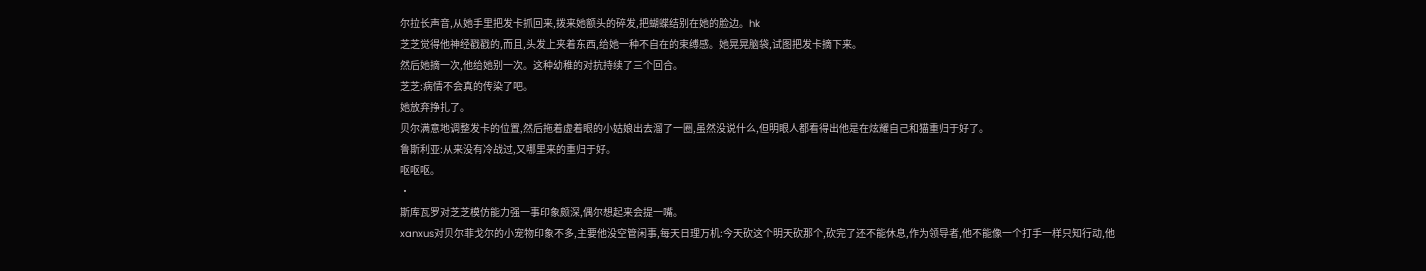尔拉长声音,从她手里把发卡抓回来,拨来她额头的碎发,把蝴蝶结别在她的脸边。hk
芝芝觉得他神经戳戳的,而且,头发上夹着东西,给她一种不自在的束缚感。她晃晃脑袋,试图把发卡摘下来。
然后她摘一次,他给她别一次。这种幼稚的对抗持续了三个回合。
芝芝:病情不会真的传染了吧。
她放弃挣扎了。
贝尔满意地调整发卡的位置,然后拖着虚着眼的小姑娘出去溜了一圈,虽然没说什么,但明眼人都看得出他是在炫耀自己和猫重归于好了。
鲁斯利亚:从来没有冷战过,又哪里来的重归于好。
呕呕呕。
·
斯库瓦罗对芝芝模仿能力强一事印象颇深,偶尔想起来会提一嘴。
xanxus对贝尔菲戈尔的小宠物印象不多,主要他没空管闲事,每天日理万机:今天砍这个明天砍那个,砍完了还不能休息,作为领导者,他不能像一个打手一样只知行动,他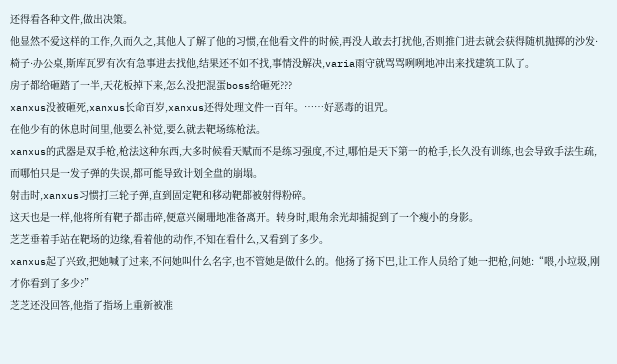还得看各种文件,做出决策。
他显然不爱这样的工作,久而久之,其他人了解了他的习惯,在他看文件的时候,再没人敢去打扰他,否则推门进去就会获得随机抛掷的沙发·椅子·办公桌,斯库瓦罗有次有急事进去找他,结果还不如不找,事情没解决,varia雨守就骂骂咧咧地冲出来找建筑工队了。
房子都给砸踏了一半,天花板掉下来,怎么没把混蛋boss给砸死???
xanxus没被砸死,xanxus长命百岁,xanxus还得处理文件一百年。……好恶毒的诅咒。
在他少有的休息时间里,他要么补觉,要么就去靶场练枪法。
xanxus的武器是双手枪,枪法这种东西,大多时候看天赋而不是练习强度,不过,哪怕是天下第一的枪手,长久没有训练,也会导致手法生疏,而哪怕只是一发子弹的失误,都可能导致计划全盘的崩塌。
射击时,xanxus习惯打三轮子弹,直到固定靶和移动靶都被射得粉碎。
这天也是一样,他将所有靶子都击碎,便意兴阑珊地准备离开。转身时,眼角余光却捕捉到了一个瘦小的身影。
芝芝垂着手站在靶场的边缘,看着他的动作,不知在看什么,又看到了多少。
xanxus起了兴致,把她喊了过来,不问她叫什么名字,也不管她是做什么的。他扬了扬下巴,让工作人员给了她一把枪,问她:“喂,小垃圾,刚才你看到了多少?”
芝芝还没回答,他指了指场上重新被准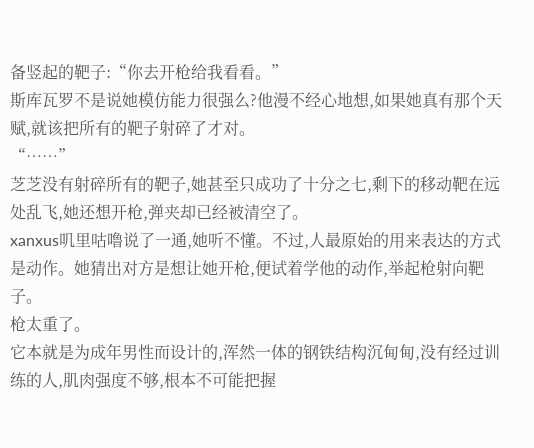备竖起的靶子:“你去开枪给我看看。”
斯库瓦罗不是说她模仿能力很强么?他漫不经心地想,如果她真有那个天赋,就该把所有的靶子射碎了才对。
“……”
芝芝没有射碎所有的靶子,她甚至只成功了十分之七,剩下的移动靶在远处乱飞,她还想开枪,弹夹却已经被清空了。
xanxus叽里咕噜说了一通,她听不懂。不过,人最原始的用来表达的方式是动作。她猜出对方是想让她开枪,便试着学他的动作,举起枪射向靶子。
枪太重了。
它本就是为成年男性而设计的,浑然一体的钢铁结构沉甸甸,没有经过训练的人,肌肉强度不够,根本不可能把握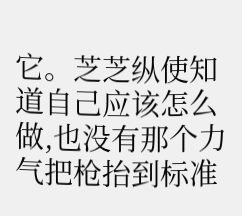它。芝芝纵使知道自己应该怎么做,也没有那个力气把枪抬到标准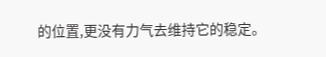的位置,更没有力气去维持它的稳定。